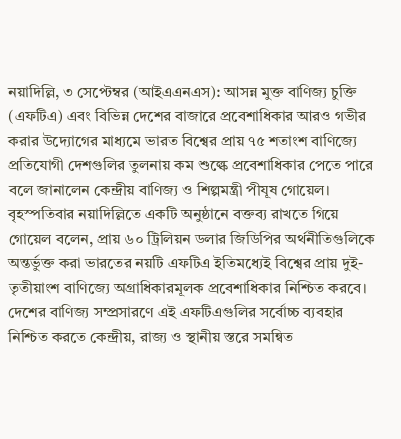নয়াদিল্লি, ৩ সেপ্টেম্বর (আইএএনএস): আসন্ন মুক্ত বাণিজ্য চুক্তি (এফটিএ) এবং বিভিন্ন দেশের বাজারে প্রবেশাধিকার আরও গভীর করার উদ্যোগের মাধ্যমে ভারত বিশ্বের প্রায় ৭৫ শতাংশ বাণিজ্যে প্রতিযোগী দেশগুলির তুলনায় কম শুল্কে প্রবেশাধিকার পেতে পারে বলে জানালেন কেন্দ্রীয় বাণিজ্য ও শিল্পমন্ত্রী পীযূষ গোয়েল।
বৃহস্পতিবার নয়াদিল্লিতে একটি অনুষ্ঠানে বক্তব্য রাখতে গিয়ে গোয়েল বলেন, প্রায় ৬০ ট্রিলিয়ন ডলার জিডিপির অর্থনীতিগুলিকে অন্তর্ভুক্ত করা ভারতের নয়টি এফটিএ ইতিমধ্যেই বিশ্বের প্রায় দুই-তৃতীয়াংশ বাণিজ্যে অগ্রাধিকারমূলক প্রবেশাধিকার নিশ্চিত করবে। দেশের বাণিজ্য সম্প্রসারণে এই এফটিএগুলির সর্বোচ্চ ব্যবহার নিশ্চিত করতে কেন্দ্রীয়, রাজ্য ও স্থানীয় স্তরে সমন্বিত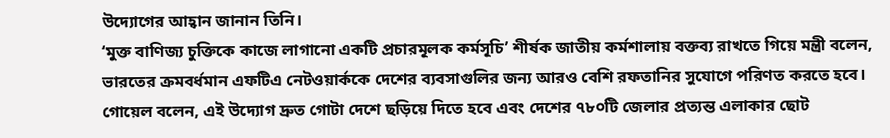উদ্যোগের আহ্বান জানান তিনি।
‘মুক্ত বাণিজ্য চুক্তিকে কাজে লাগানো একটি প্রচারমূলক কর্মসূচি’ শীর্ষক জাতীয় কর্মশালায় বক্তব্য রাখতে গিয়ে মন্ত্রী বলেন, ভারতের ক্রমবর্ধমান এফটিএ নেটওয়ার্ককে দেশের ব্যবসাগুলির জন্য আরও বেশি রফতানির সুযোগে পরিণত করতে হবে।
গোয়েল বলেন, এই উদ্যোগ দ্রুত গোটা দেশে ছড়িয়ে দিতে হবে এবং দেশের ৭৮০টি জেলার প্রত্যন্ত এলাকার ছোট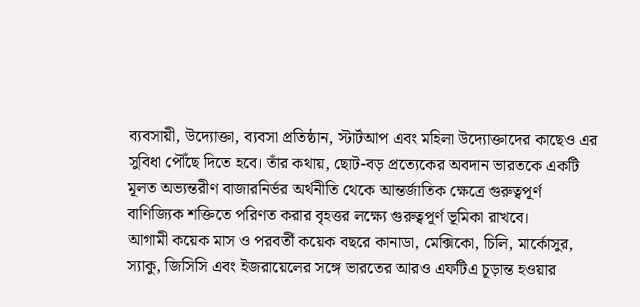ব্যবসায়ী, উদ্যোক্তা, ব্যবসা প্রতিষ্ঠান, স্টার্টআপ এবং মহিলা উদ্যোক্তাদের কাছেও এর সুবিধা পৌঁছে দিতে হবে। তাঁর কথায়, ছোট-বড় প্রত্যেকের অবদান ভারতকে একটি মূলত অভ্যন্তরীণ বাজারনির্ভর অর্থনীতি থেকে আন্তর্জাতিক ক্ষেত্রে গুরুত্বপূর্ণ বাণিজ্যিক শক্তিতে পরিণত করার বৃহত্তর লক্ষ্যে গুরুত্বপূর্ণ ভূমিকা রাখবে।
আগামী কয়েক মাস ও পরবর্তী কয়েক বছরে কানাডা, মেক্সিকো, চিলি, মার্কোসুর, স্যাকু, জিসিসি এবং ইজরায়েলের সঙ্গে ভারতের আরও এফটিএ চূড়ান্ত হওয়ার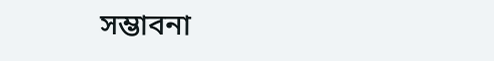সম্ভাবনা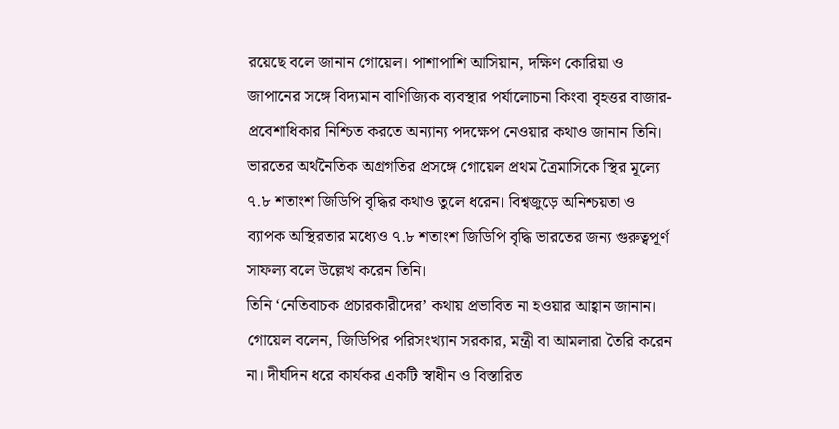রয়েছে বলে জানান গোয়েল। পাশাপাশি আসিয়ান, দক্ষিণ কোরিয়া ও জাপানের সঙ্গে বিদ্যমান বাণিজ্যিক ব্যবস্থার পর্যালোচনা কিংবা বৃহত্তর বাজার-প্রবেশাধিকার নিশ্চিত করতে অন্যান্য পদক্ষেপ নেওয়ার কথাও জানান তিনি।
ভারতের অর্থনৈতিক অগ্রগতির প্রসঙ্গে গোয়েল প্রথম ত্রৈমাসিকে স্থির মূল্যে ৭.৮ শতাংশ জিডিপি বৃদ্ধির কথাও তুলে ধরেন। বিশ্বজুড়ে অনিশ্চয়তা ও ব্যাপক অস্থিরতার মধ্যেও ৭.৮ শতাংশ জিডিপি বৃদ্ধি ভারতের জন্য গুরুত্বপূর্ণ সাফল্য বলে উল্লেখ করেন তিনি।
তিনি ‘নেতিবাচক প্রচারকারীদের’ কথায় প্রভাবিত না হওয়ার আহ্বান জানান। গোয়েল বলেন, জিডিপির পরিসংখ্যান সরকার, মন্ত্রী বা আমলারা তৈরি করেন না। দীর্ঘদিন ধরে কার্যকর একটি স্বাধীন ও বিস্তারিত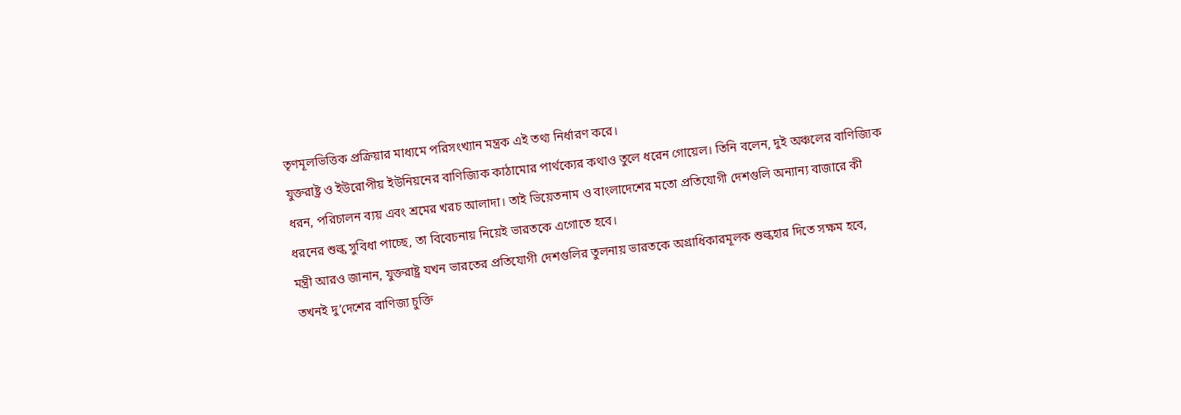তৃণমূলভিত্তিক প্রক্রিয়ার মাধ্যমে পরিসংখ্যান মন্ত্রক এই তথ্য নির্ধারণ করে।
যুক্তরাষ্ট্র ও ইউরোপীয় ইউনিয়নের বাণিজ্যিক কাঠামোর পার্থক্যের কথাও তুলে ধরেন গোয়েল। তিনি বলেন, দুই অঞ্চলের বাণিজ্যিক ধরন, পরিচালন ব্যয় এবং শ্রমের খরচ আলাদা। তাই ভিয়েতনাম ও বাংলাদেশের মতো প্রতিযোগী দেশগুলি অন্যান্য বাজারে কী ধরনের শুল্ক সুবিধা পাচ্ছে, তা বিবেচনায় নিয়েই ভারতকে এগোতে হবে।
মন্ত্রী আরও জানান, যুক্তরাষ্ট্র যখন ভারতের প্রতিযোগী দেশগুলির তুলনায় ভারতকে অগ্রাধিকারমূলক শুল্কহার দিতে সক্ষম হবে, তখনই দু’দেশের বাণিজ্য চুক্তি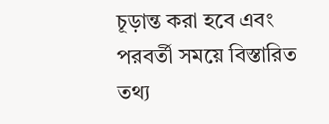চূড়ান্ত করা হবে এবং পরবর্তী সময়ে বিস্তারিত তথ্য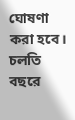ঘোষণা করা হবে।
চলতি বছরে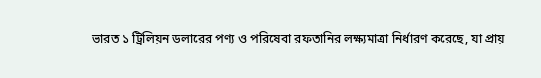ভারত ১ ট্রিলিয়ন ডলারের পণ্য ও পরিষেবা রফতানির লক্ষ্যমাত্রা নির্ধারণ করেছে, যা প্রায়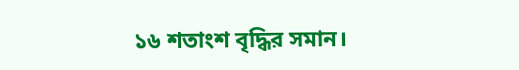১৬ শতাংশ বৃদ্ধির সমান।